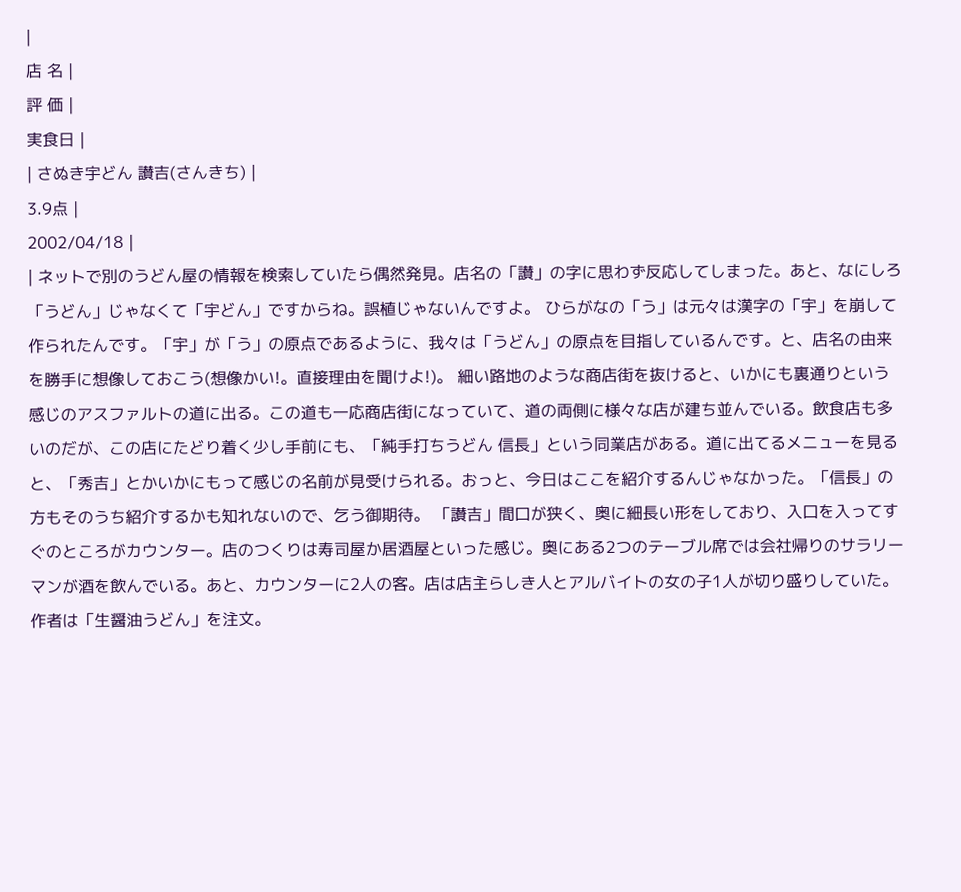|
店 名 |
評 価 |
実食日 |
| さぬき宇どん 讃吉(さんきち) |
3.9点 |
2002/04/18 |
| ネットで別のうどん屋の情報を検索していたら偶然発見。店名の「讃」の字に思わず反応してしまった。あと、なにしろ「うどん」じゃなくて「宇どん」ですからね。誤植じゃないんですよ。 ひらがなの「う」は元々は漢字の「宇」を崩して作られたんです。「宇」が「う」の原点であるように、我々は「うどん」の原点を目指しているんです。と、店名の由来を勝手に想像しておこう(想像かい!。直接理由を聞けよ!)。 細い路地のような商店街を抜けると、いかにも裏通りという感じのアスファルトの道に出る。この道も一応商店街になっていて、道の両側に様々な店が建ち並んでいる。飲食店も多いのだが、この店にたどり着く少し手前にも、「純手打ちうどん 信長」という同業店がある。道に出てるメニューを見ると、「秀吉」とかいかにもって感じの名前が見受けられる。おっと、今日はここを紹介するんじゃなかった。「信長」の方もそのうち紹介するかも知れないので、乞う御期待。 「讃吉」間口が狭く、奥に細長い形をしており、入口を入ってすぐのところがカウンター。店のつくりは寿司屋か居酒屋といった感じ。奥にある2つのテーブル席では会社帰りのサラリーマンが酒を飲んでいる。あと、カウンターに2人の客。店は店主らしき人とアルバイトの女の子1人が切り盛りしていた。 作者は「生醤油うどん」を注文。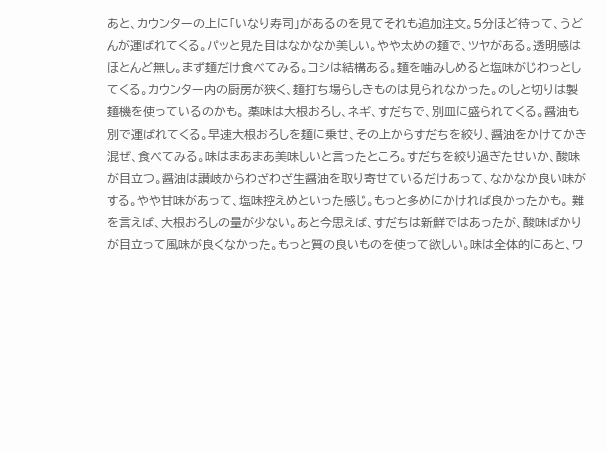あと、カウンターの上に「いなり寿司」があるのを見てそれも追加注文。5分ほど待って、うどんが運ばれてくる。パッと見た目はなかなか美しい。やや太めの麺で、ツヤがある。透明感はほとんど無し。まず麺だけ食べてみる。コシは結構ある。麺を噛みしめると塩味がじわっとしてくる。カウンター内の厨房が狭く、麺打ち場らしきものは見られなかった。のしと切りは製麺機を使っているのかも。 薬味は大根おろし、ネギ、すだちで、別皿に盛られてくる。醤油も別で運ばれてくる。早速大根おろしを麺に乗せ、その上からすだちを絞り、醤油をかけてかき混ぜ、食べてみる。味はまあまあ美味しいと言ったところ。すだちを絞り過ぎたせいか、酸味が目立つ。醤油は讃岐からわざわざ生醤油を取り寄せているだけあって、なかなか良い味がする。やや甘味があって、塩味控えめといった感じ。もっと多めにかければ良かったかも。 難を言えば、大根おろしの量が少ない。あと今思えば、すだちは新鮮ではあったが、酸味ばかりが目立って風味が良くなかった。もっと質の良いものを使って欲しい。味は全体的にあと、ワ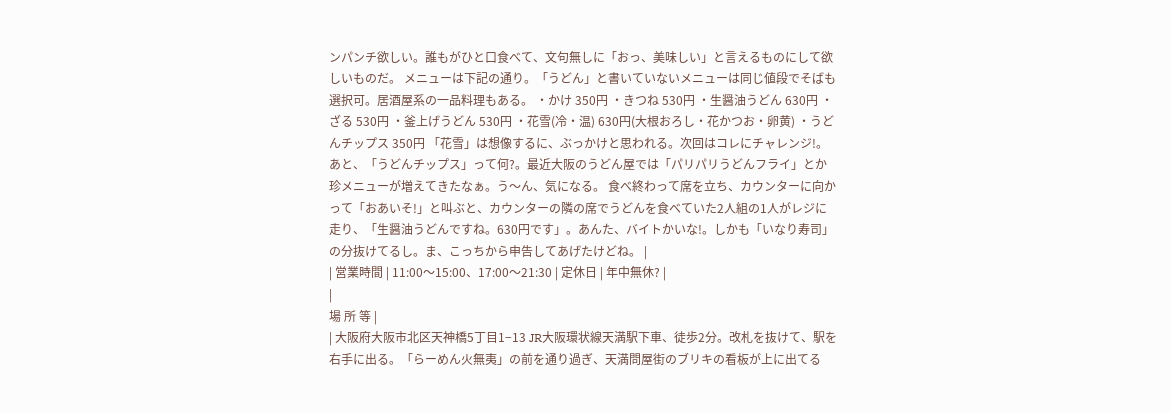ンパンチ欲しい。誰もがひと口食べて、文句無しに「おっ、美味しい」と言えるものにして欲しいものだ。 メニューは下記の通り。「うどん」と書いていないメニューは同じ値段でそばも選択可。居酒屋系の一品料理もある。 ・かけ 350円 ・きつね 530円 ・生醤油うどん 630円 ・ざる 530円 ・釜上げうどん 530円 ・花雪(冷・温) 630円(大根おろし・花かつお・卵黄) ・うどんチップス 350円 「花雪」は想像するに、ぶっかけと思われる。次回はコレにチャレンジ!。あと、「うどんチップス」って何?。最近大阪のうどん屋では「パリパリうどんフライ」とか珍メニューが増えてきたなぁ。う〜ん、気になる。 食べ終わって席を立ち、カウンターに向かって「おあいそ!」と叫ぶと、カウンターの隣の席でうどんを食べていた2人組の1人がレジに走り、「生醤油うどんですね。630円です」。あんた、バイトかいな!。しかも「いなり寿司」の分抜けてるし。ま、こっちから申告してあげたけどね。 |
| 営業時間 | 11:00〜15:00、17:00〜21:30 | 定休日 | 年中無休? |
|
場 所 等 |
| 大阪府大阪市北区天神橋5丁目1−13 JR大阪環状線天満駅下車、徒歩2分。改札を抜けて、駅を右手に出る。「らーめん火無夷」の前を通り過ぎ、天満問屋街のブリキの看板が上に出てる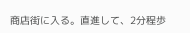商店街に入る。直進して、2分程歩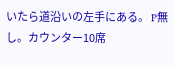いたら道沿いの左手にある。 P無し。カウンター10席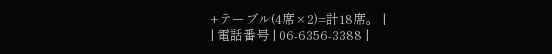+テーブル(4席×2)=計18席。 |
| 電話番号 | 06-6356-3388 |